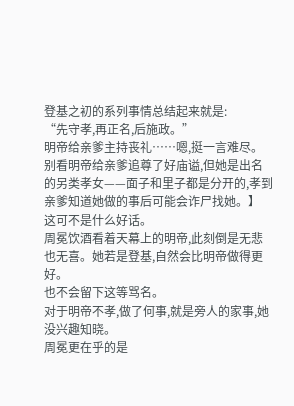登基之初的系列事情总结起来就是:
“先守孝,再正名,后施政。”
明帝给亲爹主持丧礼……嗯,挺一言难尽。别看明帝给亲爹追尊了好庙谥,但她是出名的另类孝女——面子和里子都是分开的,孝到亲爹知道她做的事后可能会诈尸找她。】
这可不是什么好话。
周冕饮酒看着天幕上的明帝,此刻倒是无悲也无喜。她若是登基,自然会比明帝做得更好。
也不会留下这等骂名。
对于明帝不孝,做了何事,就是旁人的家事,她没兴趣知晓。
周冕更在乎的是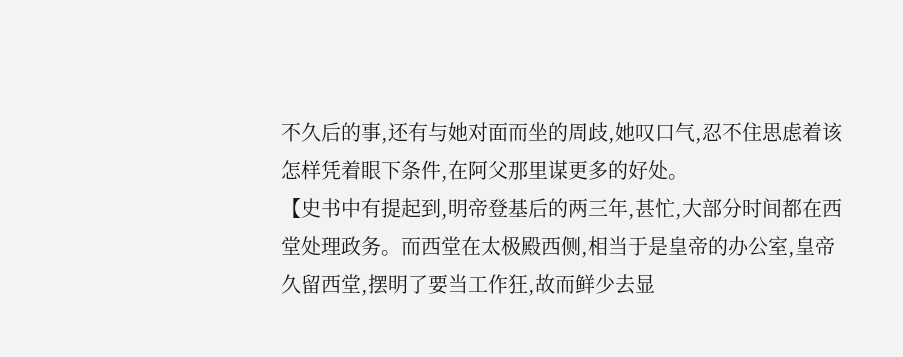不久后的事,还有与她对面而坐的周歧,她叹口气,忍不住思虑着该怎样凭着眼下条件,在阿父那里谋更多的好处。
【史书中有提起到,明帝登基后的两三年,甚忙,大部分时间都在西堂处理政务。而西堂在太极殿西侧,相当于是皇帝的办公室,皇帝久留西堂,摆明了要当工作狂,故而鲜少去显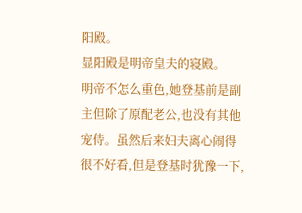阳殿。
显阳殿是明帝皇夫的寝殿。
明帝不怎么重色,她登基前是副主但除了原配老公,也没有其他宠侍。虽然后来妇夫离心闹得很不好看,但是登基时犹豫一下,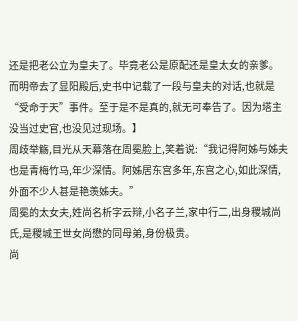还是把老公立为皇夫了。毕竟老公是原配还是皇太女的亲爹。
而明帝去了显阳殿后,史书中记载了一段与皇夫的对话,也就是“受命于天”事件。至于是不是真的,就无可奉告了。因为塔主没当过史官,也没见过现场。】
周歧举觞,目光从天幕落在周冕脸上,笑着说:“我记得阿姊与姊夫也是青梅竹马,年少深情。阿姊居东宫多年,东宫之心,如此深情,外面不少人甚是艳羡姊夫。”
周冕的太女夫,姓尚名析字云辩,小名子兰,家中行二,出身稷城尚氏,是稷城王世女尚懋的同母弟,身份极贵。
尚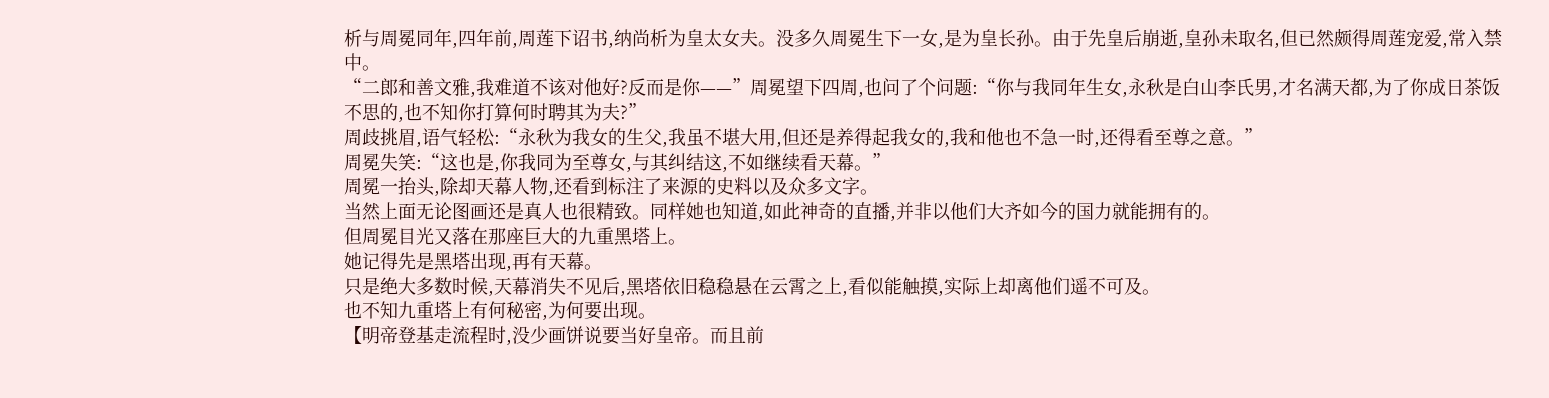析与周冕同年,四年前,周莲下诏书,纳尚析为皇太女夫。没多久周冕生下一女,是为皇长孙。由于先皇后崩逝,皇孙未取名,但已然颇得周莲宠爱,常入禁中。
“二郎和善文雅,我难道不该对他好?反而是你——”周冕望下四周,也问了个问题:“你与我同年生女,永秋是白山李氏男,才名满天都,为了你成日茶饭不思的,也不知你打算何时聘其为夫?”
周歧挑眉,语气轻松:“永秋为我女的生父,我虽不堪大用,但还是养得起我女的,我和他也不急一时,还得看至尊之意。”
周冕失笑:“这也是,你我同为至尊女,与其纠结这,不如继续看天幕。”
周冕一抬头,除却天幕人物,还看到标注了来源的史料以及众多文字。
当然上面无论图画还是真人也很精致。同样她也知道,如此神奇的直播,并非以他们大齐如今的国力就能拥有的。
但周冕目光又落在那座巨大的九重黑塔上。
她记得先是黑塔出现,再有天幕。
只是绝大多数时候,天幕消失不见后,黑塔依旧稳稳悬在云霄之上,看似能触摸,实际上却离他们遥不可及。
也不知九重塔上有何秘密,为何要出现。
【明帝登基走流程时,没少画饼说要当好皇帝。而且前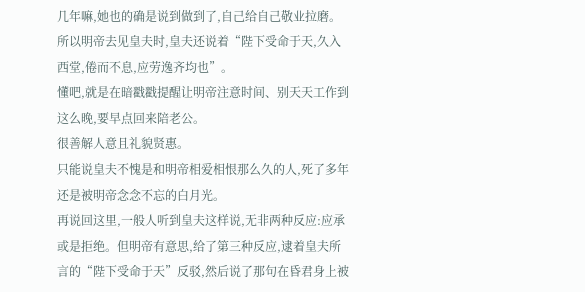几年嘛,她也的确是说到做到了,自己给自己敬业拉磨。
所以明帝去见皇夫时,皇夫还说着“陛下受命于天,久入西堂,倦而不息,应劳逸齐均也”。
懂吧,就是在暗戳戳提醒让明帝注意时间、别天天工作到这么晚,要早点回来陪老公。
很善解人意且礼貌贤惠。
只能说皇夫不愧是和明帝相爱相恨那么久的人,死了多年还是被明帝念念不忘的白月光。
再说回这里,一般人听到皇夫这样说,无非两种反应:应承或是拒绝。但明帝有意思,给了第三种反应,逮着皇夫所言的“陛下受命于天”反驳,然后说了那句在昏君身上被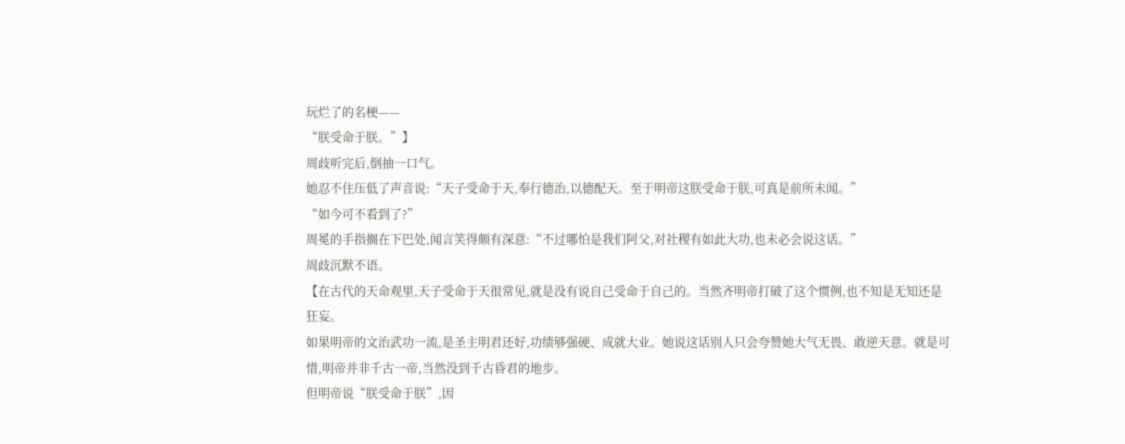玩烂了的名梗——
“朕受命于朕。”】
周歧听完后,倒抽一口气。
她忍不住压低了声音说:“天子受命于天,奉行德治,以德配天。至于明帝这朕受命于朕,可真是前所未闻。”
“如今可不看到了?”
周冕的手指搁在下巴处,闻言笑得颇有深意:“不过哪怕是我们阿父,对社稷有如此大功,也未必会说这话。”
周歧沉默不语。
【在古代的天命观里,天子受命于天很常见,就是没有说自己受命于自己的。当然齐明帝打破了这个惯例,也不知是无知还是狂妄。
如果明帝的文治武功一流,是圣主明君还好,功绩够强硬、成就大业。她说这话别人只会夸赞她大气无畏、敢逆天意。就是可惜,明帝并非千古一帝,当然没到千古昏君的地步。
但明帝说“朕受命于朕”,因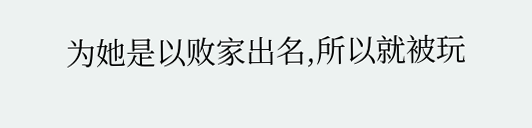为她是以败家出名,所以就被玩